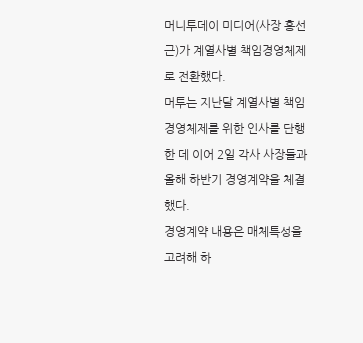머니투데이 미디어(사장 홍선근)가 계열사별 책임경영체제로 전환했다.
머투는 지난달 계열사별 책임경영체제를 위한 인사를 단행한 데 이어 2일 각사 사장들과 올해 하반기 경영계약을 체결했다.
경영계약 내용은 매체특성을 고려해 하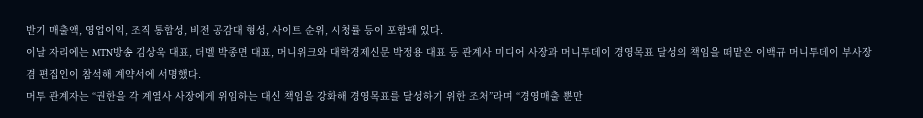반기 매출액, 영업이익, 조직 통합성, 비전 공감대 형성, 사이트 순위, 시청률 등이 포함돼 있다.
이날 자리에는 MTN방송 김상욱 대표, 더벨 박종면 대표, 머니위크와 대학경제신문 박정용 대표 등 관계사 미디어 사장과 머니투데이 경영목표 달성의 책임을 떠맡은 이백규 머니투데이 부사장 겸 편집인이 참석해 계약서에 서명했다.
머투 관계자는 “권한을 각 계열사 사장에게 위임하는 대신 책임을 강화해 경영목표를 달성하기 위한 조처”라며 “경영매출 뿐만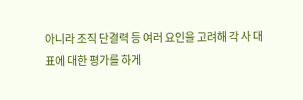아니라 조직 단결력 등 여러 요인을 고려해 각 사 대표에 대한 평가를 하게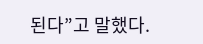된다”고 말했다.